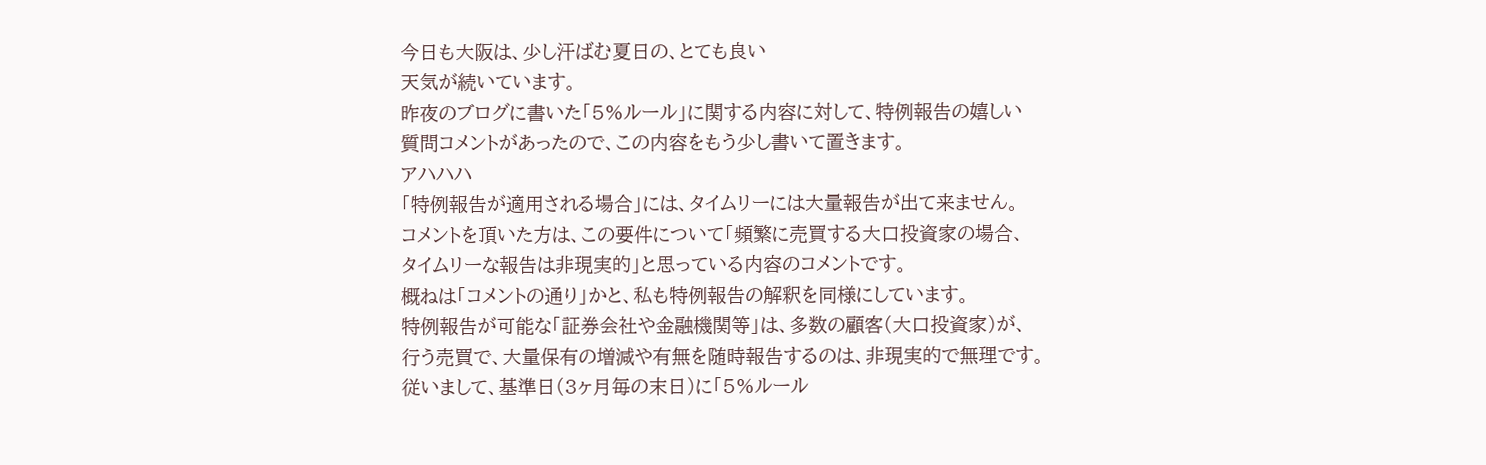今日も大阪は、少し汗ばむ夏日の、とても良い
天気が続いています。
昨夜のブログに書いた「5%ルール」に関する内容に対して、特例報告の嬉しい
質問コメントがあったので、この内容をもう少し書いて置きます。
アハハハ
「特例報告が適用される場合」には、タイムリーには大量報告が出て来ません。
コメントを頂いた方は、この要件について「頻繁に売買する大口投資家の場合、
タイムリーな報告は非現実的」と思っている内容のコメントです。
概ねは「コメントの通り」かと、私も特例報告の解釈を同様にしています。
特例報告が可能な「証券会社や金融機関等」は、多数の顧客(大口投資家)が、
行う売買で、大量保有の増減や有無を随時報告するのは、非現実的で無理です。
従いまして、基準日(3ヶ月毎の末日)に「5%ルール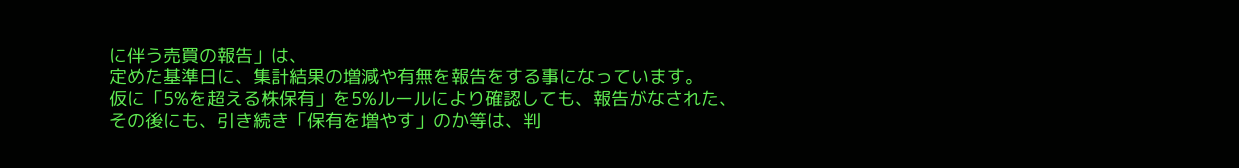に伴う売買の報告」は、
定めた基準日に、集計結果の増減や有無を報告をする事になっています。
仮に「5%を超える株保有」を5%ルールにより確認しても、報告がなされた、
その後にも、引き続き「保有を増やす」のか等は、判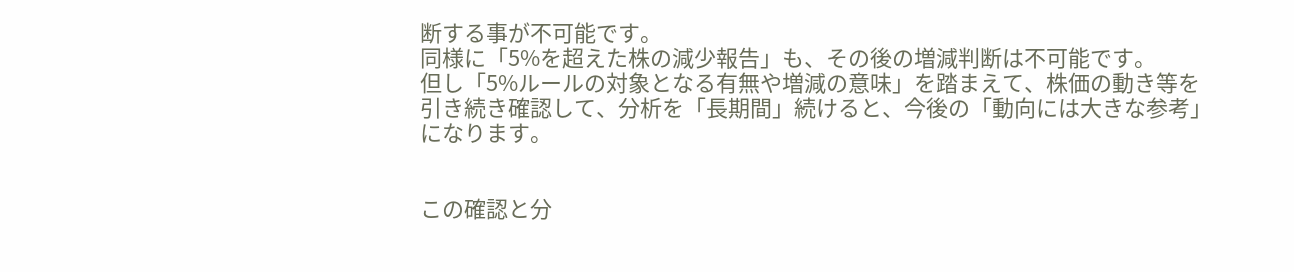断する事が不可能です。
同様に「5%を超えた株の減少報告」も、その後の増減判断は不可能です。
但し「5%ルールの対象となる有無や増減の意味」を踏まえて、株価の動き等を
引き続き確認して、分析を「長期間」続けると、今後の「動向には大きな参考」
になります。


この確認と分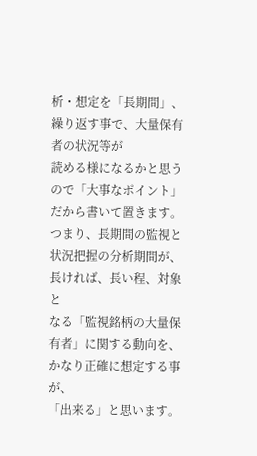析・想定を「長期間」、繰り返す事で、大量保有者の状況等が
読める様になるかと思うので「大事なポイント」だから書いて置きます。
つまり、長期間の監視と状況把握の分析期間が、長ければ、長い程、対象と
なる「監視銘柄の大量保有者」に関する動向を、かなり正確に想定する事が、
「出来る」と思います。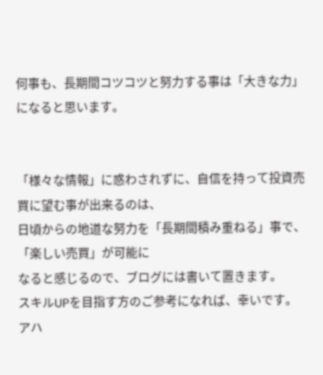何事も、長期間コツコツと努力する事は「大きな力」になると思います。


「様々な情報」に惑わされずに、自信を持って投資売買に望む事が出来るのは、
日頃からの地道な努力を「長期間積み重ねる」事で、「楽しい売買」が可能に
なると感じるので、ブログには書いて置きます。
スキルUPを目指す方のご参考になれば、幸いです。
アハ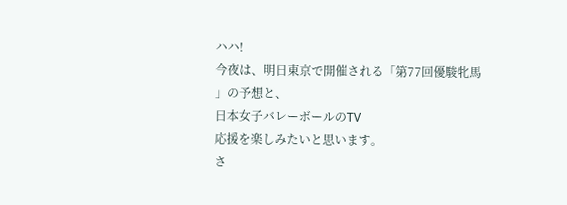ハハ!
今夜は、明日東京で開催される「第77回優駿牝馬
」の予想と、
日本女子バレーボールのTV
応援を楽しみたいと思います。
さ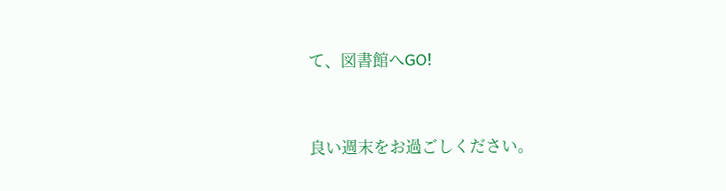て、図書館へGO!


良い週末をお過ごしください。